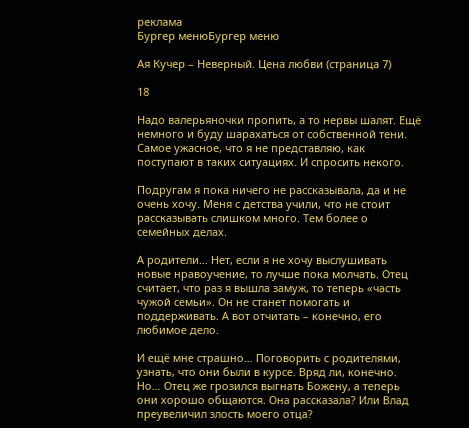реклама
Бургер менюБургер меню

Ая Кучер – Неверный. Цена любви (страница 7)

18

Надо валерьяночки пропить, а то нервы шалят. Ещё немного и буду шарахаться от собственной тени. Самое ужасное, что я не представляю, как поступают в таких ситуациях. И спросить некого.

Подругам я пока ничего не рассказывала, да и не очень хочу. Меня с детства учили, что не стоит рассказывать слишком много. Тем более о семейных делах.

А родители… Нет, если я не хочу выслушивать новые нравоучение, то лучше пока молчать. Отец считает, что раз я вышла замуж, то теперь «часть чужой семьи». Он не станет помогать и поддерживать. А вот отчитать – конечно, его любимое дело.

И ещё мне страшно… Поговорить с родителями, узнать, что они были в курсе. Вряд ли, конечно. Но… Отец же грозился выгнать Божену, а теперь они хорошо общаются. Она рассказала? Или Влад преувеличил злость моего отца?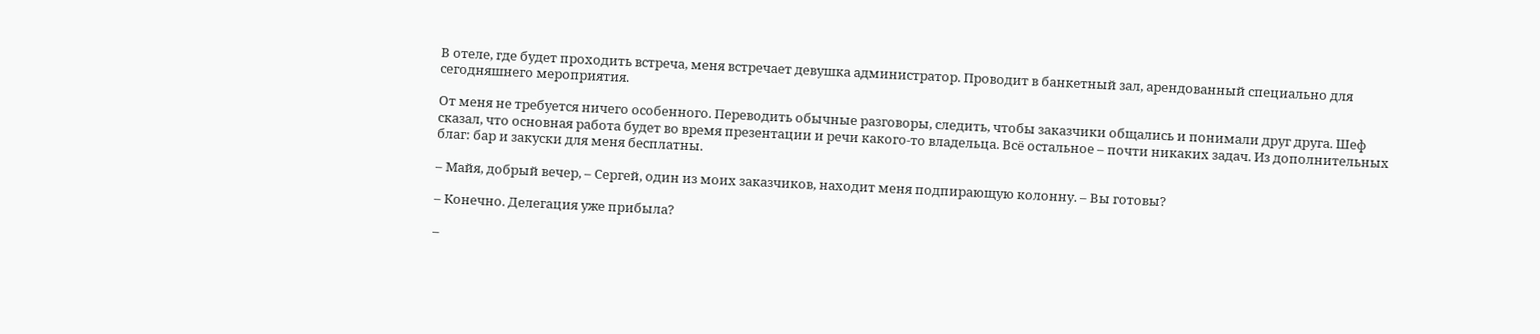В отеле, где будет проходить встреча, меня встречает девушка администратор. Проводит в банкетный зал, арендованный специально для сегодняшнего мероприятия.

От меня не требуется ничего особенного. Переводить обычные разговоры, следить, чтобы заказчики общались и понимали друг друга. Шеф сказал, что основная работа будет во время презентации и речи какого-то владельца. Всё остальное – почти никаких задач. Из дополнительных благ: бар и закуски для меня бесплатны.

– Майя, добрый вечер, – Сергей, один из моих заказчиков, находит меня подпирающую колонну. – Вы готовы?

– Конечно. Делегация уже прибыла?

–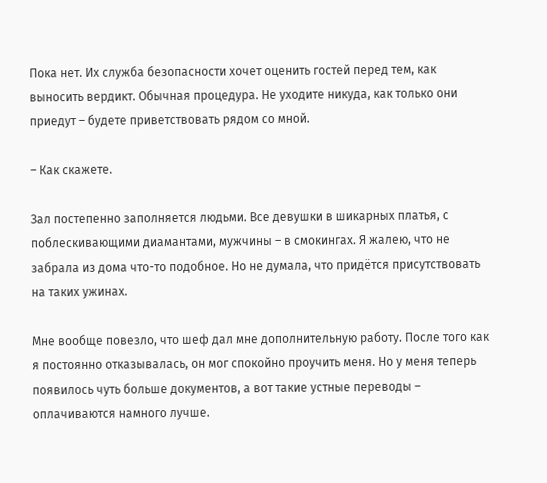Пока нет. Их служба безопасности хочет оценить гостей перед тем, как выносить вердикт. Обычная процедура. Не уходите никуда, как только они приедут – будете приветствовать рядом со мной.

– Как скажете.

Зал постепенно заполняется людьми. Все девушки в шикарных платья, с поблескивающими диамантами, мужчины – в смокингах. Я жалею, что не забрала из дома что-то подобное. Но не думала, что придётся присутствовать на таких ужинах.

Мне вообще повезло, что шеф дал мне дополнительную работу. После того как я постоянно отказывалась, он мог спокойно проучить меня. Но у меня теперь появилось чуть больше документов, а вот такие устные переводы – оплачиваются намного лучше.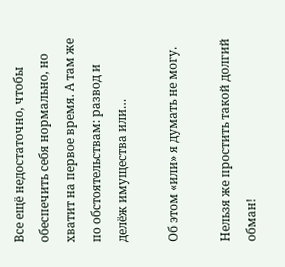Все ещё недостаточно, чтобы обеспечить себя нормально, но хватит на первое время. А там же по обстоятельствам: развод и делёж имущества или…

Об этом «или» я думать не могу.

Нельзя же простить такой долгий обман!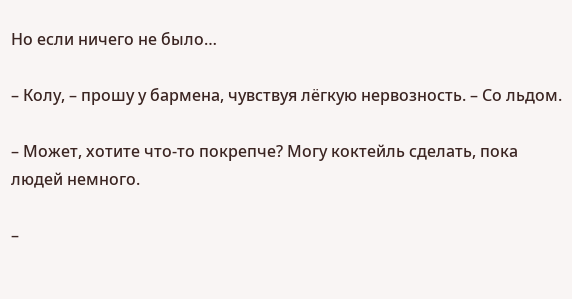Но если ничего не было…

– Колу, – прошу у бармена, чувствуя лёгкую нервозность. – Со льдом.

– Может, хотите что-то покрепче? Могу коктейль сделать, пока людей немного.

–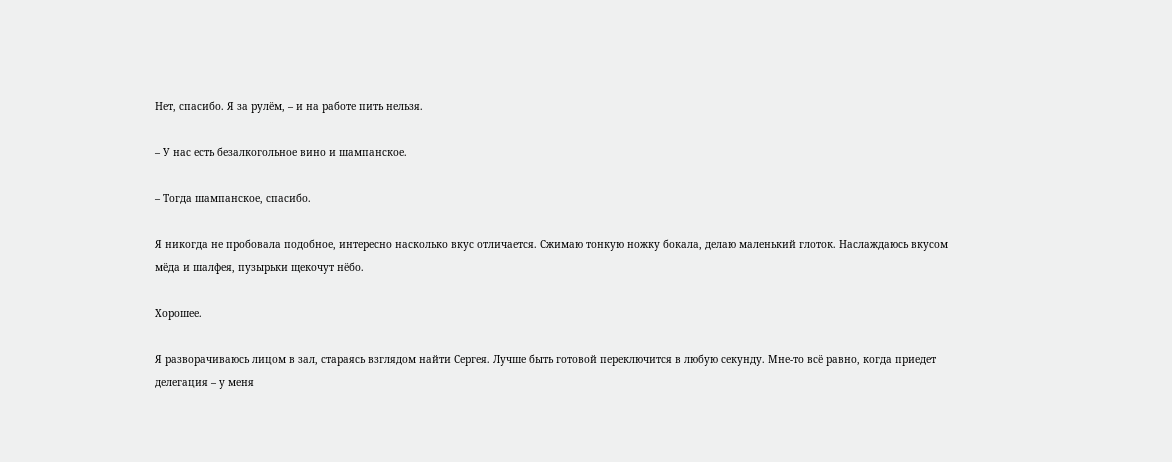Нет, спасибо. Я за рулём, – и на работе пить нельзя.

– У нас есть безалкогольное вино и шампанское.

– Тогда шампанское, спасибо.

Я никогда не пробовала подобное, интересно насколько вкус отличается. Сжимаю тонкую ножку бокала, делаю маленький глоток. Наслаждаюсь вкусом мёда и шалфея, пузырьки щекочут нёбо.

Хорошее.

Я разворачиваюсь лицом в зал, стараясь взглядом найти Сергея. Лучше быть готовой переключится в любую секунду. Мне-то всё равно, когда приедет делегация – у меня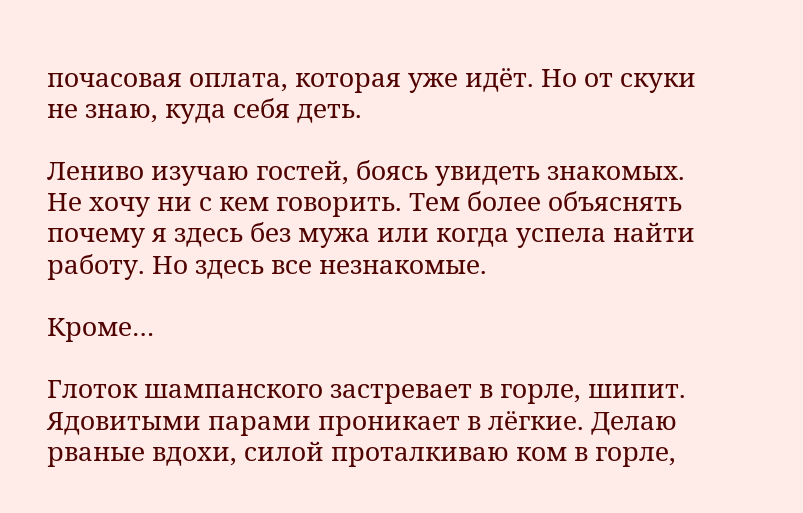почасовая оплата, которая уже идёт. Но от скуки не знаю, куда себя деть.

Лениво изучаю гостей, боясь увидеть знакомых. Не хочу ни с кем говорить. Тем более объяснять почему я здесь без мужа или когда успела найти работу. Но здесь все незнакомые.

Кроме…

Глоток шампанского застревает в горле, шипит. Ядовитыми парами проникает в лёгкие. Делаю рваные вдохи, силой проталкиваю ком в горле,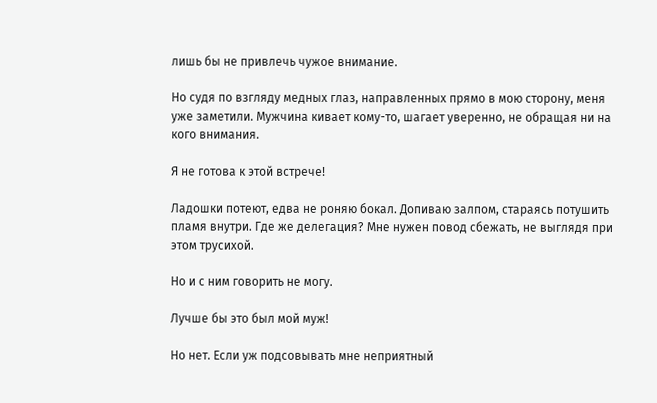лишь бы не привлечь чужое внимание.

Но судя по взгляду медных глаз, направленных прямо в мою сторону, меня уже заметили. Мужчина кивает кому-то, шагает уверенно, не обращая ни на кого внимания.

Я не готова к этой встрече!

Ладошки потеют, едва не роняю бокал. Допиваю залпом, стараясь потушить пламя внутри. Где же делегация? Мне нужен повод сбежать, не выглядя при этом трусихой.

Но и с ним говорить не могу.

Лучше бы это был мой муж!

Но нет. Если уж подсовывать мне неприятный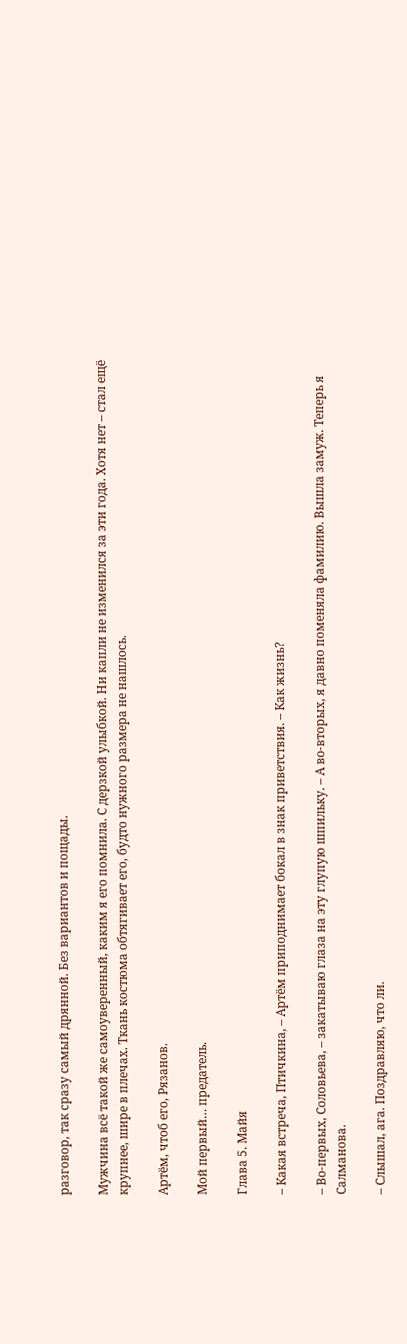разговор, так сразу самый дрянной. Без вариантов и пощады.

Мужчина всё такой же самоуверенный, каким я его помнила. С дерзкой улыбкой. Ни капли не изменился за эти года. Хотя нет – стал ещё крупнее, шире в плечах. Ткань костюма обтягивает его, будто нужного размера не нашлось.

Артём, чтоб его, Рязанов.

Мой первый… предатель.

Глава 5. Майя

– Какая встреча, Птичкина, – Артём приподнимает бокал в знак приветствия. – Как жизнь?

– Во-первых, Соловьева, – закатываю глаза на эту глупую шпильку. – А во-вторых, я давно поменяла фамилию. Вышла замуж. Теперь я Салманова.

– Слышал, ага. Поздравляю, что ли.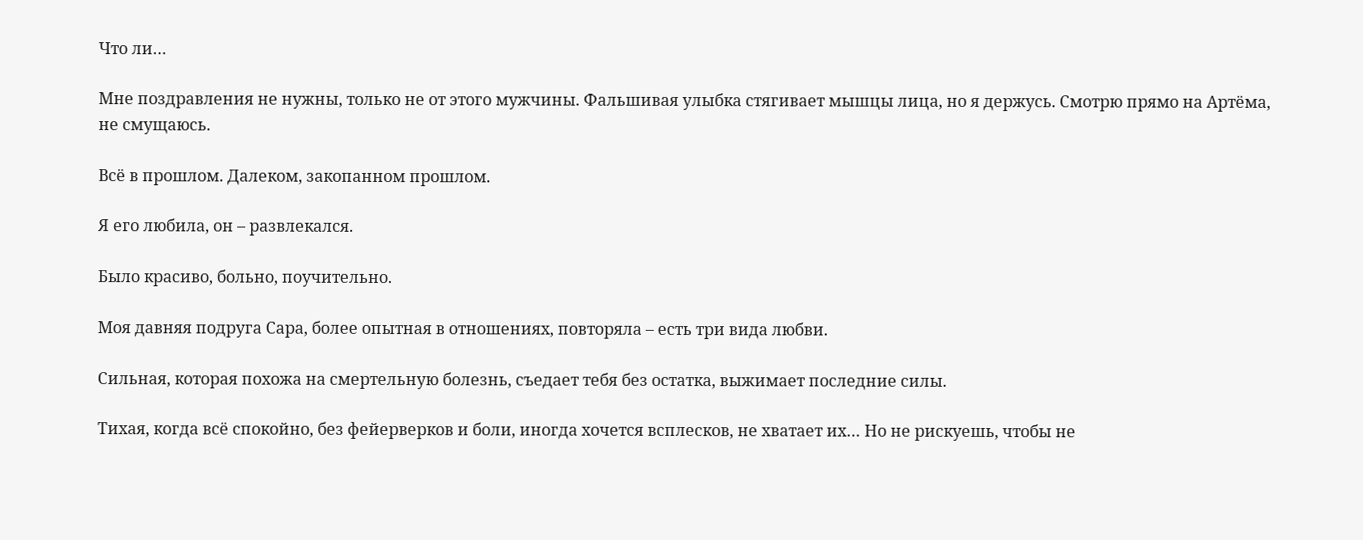Что ли…

Мне поздравления не нужны, только не от этого мужчины. Фальшивая улыбка стягивает мышцы лица, но я держусь. Смотрю прямо на Артёма, не смущаюсь.

Всё в прошлом. Далеком, закопанном прошлом.

Я его любила, он – развлекался.

Было красиво, больно, поучительно.

Моя давняя подруга Сара, более опытная в отношениях, повторяла – есть три вида любви.

Сильная, которая похожа на смертельную болезнь, съедает тебя без остатка, выжимает последние силы.

Тихая, когда всё спокойно, без фейерверков и боли, иногда хочется всплесков, не хватает их… Но не рискуешь, чтобы не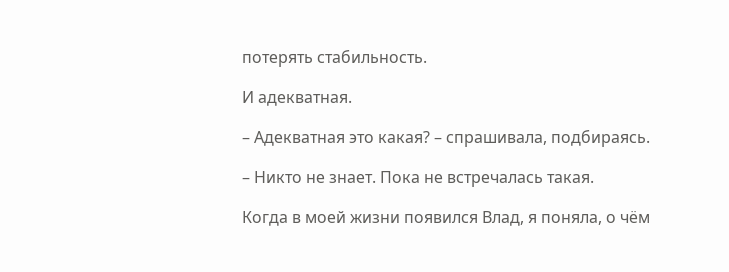потерять стабильность.

И адекватная.

– Адекватная это какая? – спрашивала, подбираясь.

– Никто не знает. Пока не встречалась такая.

Когда в моей жизни появился Влад, я поняла, о чём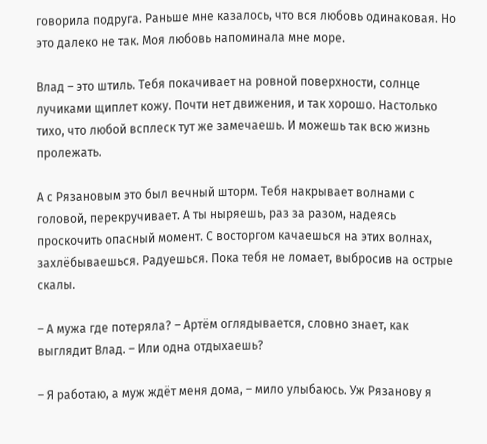говорила подруга. Раньше мне казалось, что вся любовь одинаковая. Но это далеко не так. Моя любовь напоминала мне море.

Влад – это штиль. Тебя покачивает на ровной поверхности, солнце лучиками щиплет кожу. Почти нет движения, и так хорошо. Настолько тихо, что любой всплеск тут же замечаешь. И можешь так всю жизнь пролежать.

А с Рязановым это был вечный шторм. Тебя накрывает волнами с головой, перекручивает. А ты ныряешь, раз за разом, надеясь проскочить опасный момент. С восторгом качаешься на этих волнах, захлёбываешься. Радуешься. Пока тебя не ломает, выбросив на острые скалы.

– А мужа где потеряла? – Артём оглядывается, словно знает, как выглядит Влад. – Или одна отдыхаешь?

– Я работаю, а муж ждёт меня дома, – мило улыбаюсь. Уж Рязанову я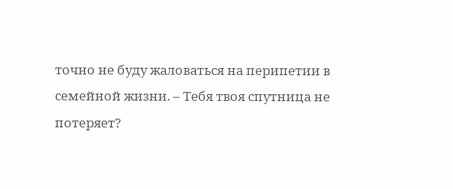точно не буду жаловаться на перипетии в семейной жизни. – Тебя твоя спутница не потеряет?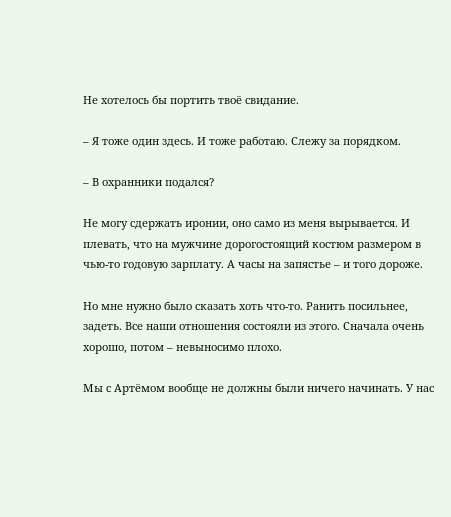Не хотелось бы портить твоё свидание.

– Я тоже один здесь. И тоже работаю. Слежу за порядком.

– В охранники подался?

Не могу сдержать иронии, оно само из меня вырывается. И плевать, что на мужчине дорогостоящий костюм размером в чью-то годовую зарплату. А часы на запястье – и того дороже.

Но мне нужно было сказать хоть что-то. Ранить посильнее, задеть. Все наши отношения состояли из этого. Сначала очень хорошо, потом – невыносимо плохо.

Мы с Артёмом вообще не должны были ничего начинать. У нас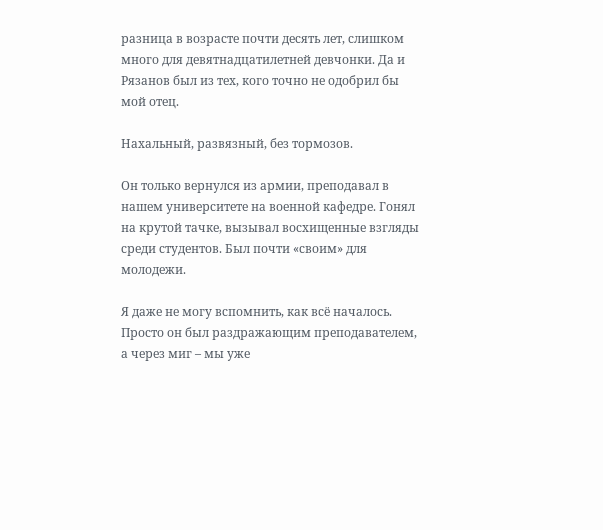разница в возрасте почти десять лет, слишком много для девятнадцатилетней девчонки. Да и Рязанов был из тех, кого точно не одобрил бы мой отец.

Нахальный, развязный, без тормозов.

Он только вернулся из армии, преподавал в нашем университете на военной кафедре. Гонял на крутой тачке, вызывал восхищенные взгляды среди студентов. Был почти «своим» для молодежи.

Я даже не могу вспомнить, как всё началось. Просто он был раздражающим преподавателем, а через миг – мы уже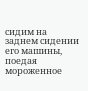сидим на заднем сидении его машины, поедая мороженное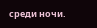среди ночи.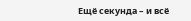Ещё секунда – и всё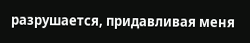разрушается, придавливая меня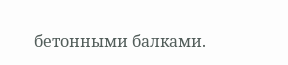бетонными балками.